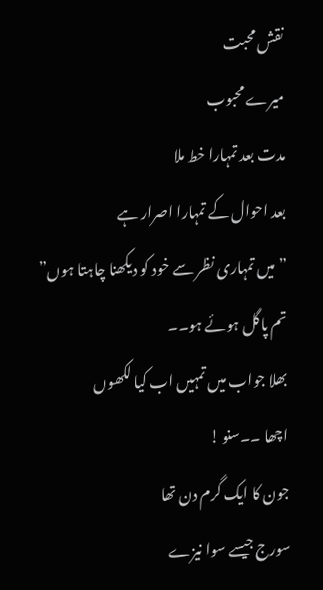نقش محبت
میرے محبوب
مدت بعد تمہارا خط ملا
بعد احوال کے تمہارا اصرار ہے
” میں تمہاری نظر سے خود کو دیکھنا چاہتا ہوں”
تم پاگل ہوئے ہو۔۔
بھلا جواب میں تمہیں اب کیا لکھوں
اچھا ۔۔سنو !
جون کا ایک گرم دن تھا
سورج جیسے سوا نیزے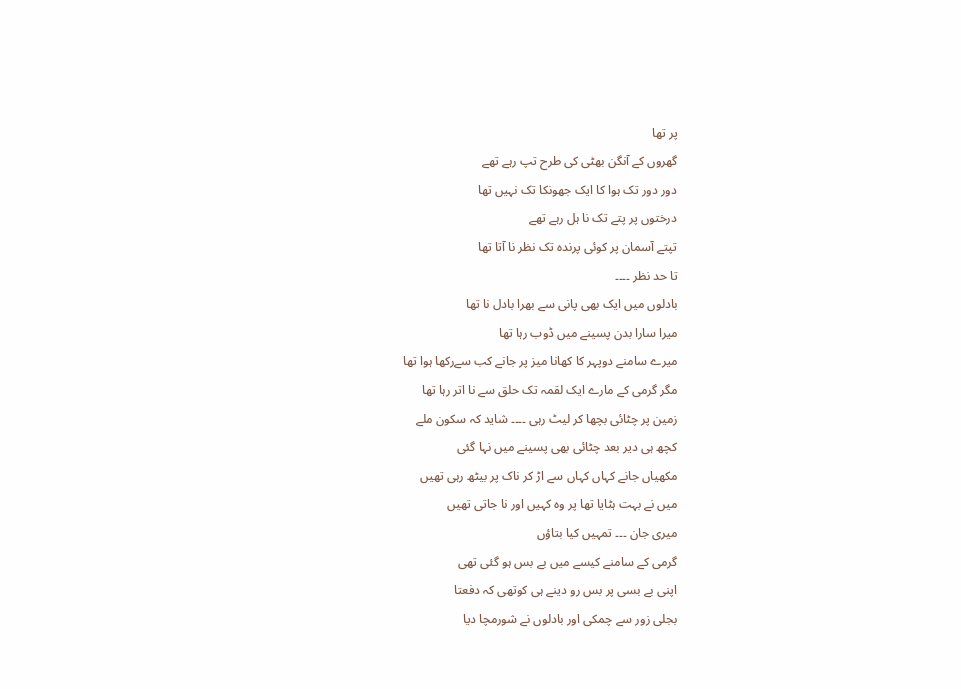پر تھا
گھروں کے آنگن بھٹی کی طرح تپ رہے تھے
دور دور تک ہوا کا ایک جھونکا تک نہیں تھا
درختوں پر پتے تک نا ہل رہے تھے
تپتے آسمان پر کوئی پرندہ تک نظر نا آتا تھا
تا حد نظر ۔۔۔۔
بادلوں میں ایک بھی پانی سے بھرا بادل نا تھا
میرا سارا بدن پسینے میں ڈوب رہا تھا
میرے سامنے دوپہر کا کھانا میز پر جانے کب سےرکھا ہوا تھا
مگر گرمی کے مارے ایک لقمہ تک حلق سے نا اتر رہا تھا
زمین پر چٹائی بچھا کر لیٹ رہی ۔۔۔۔ شاید کہ سکون ملے
کچھ ہی دیر بعد چٹائی بھی پسینے میں نہا گئی
مکھیاں جانے کہاں کہاں سے اڑ کر ناک پر بیٹھ رہی تھیں
میں نے بہت ہٹایا تھا پر وہ کہیں اور نا جاتی تھیں
میری جان ۔۔۔ تمہیں کیا بتاؤں
گرمی کے سامنے کیسے میں بے بس ہو گئی تھی
اپنی بے بسی پر بس رو دینے ہی کوتھی کہ دفعتا
بجلی زور سے چمکی اور بادلوں نے شورمچا دیا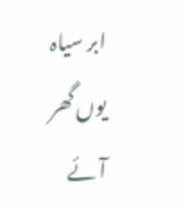ابر سیاہ یوں گھر آئے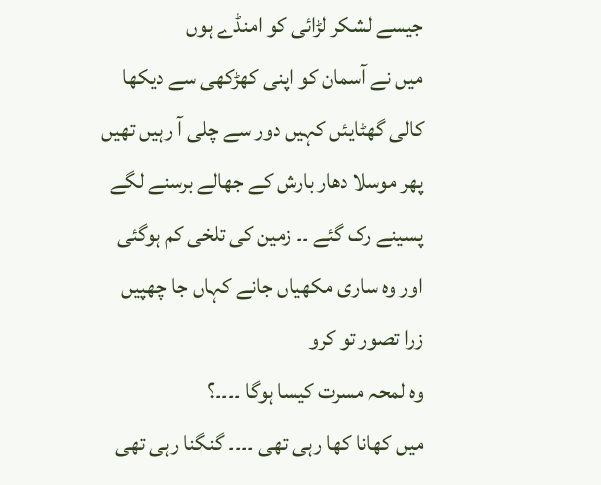جیسے لشکر لڑائی کو امنڈے ہوں
میں نے آسمان کو اپنی کھڑکھی سے دیکھا
کالی گھٹایئں کہیں دور سے چلی آ رہیں تھیں
پھر موسلا دھار بارش کے جھالے برسنے لگے
پسینے رک گئے ۔۔ زمین کی تلخی کم ہوگئی
اور وہ ساری مکھیاں جانے کہاں جا چھپیں
زرا تصور تو کرو
وہ لمحہ مسرت کیسا ہوگا ۔۔۔۔؟
میں کھانا کھا رہی تھی ۔۔۔۔ گنگنا رہی تھی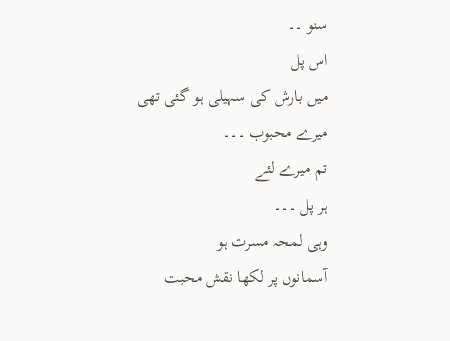سنو ۔۔
اس پل
میں بارش کی سہیلی ہو گئی تھی
میرے محبوب ۔۔۔
تم میرے لئے
ہر پل ۔۔۔
وہی لمحہ مسرت ہو
آسمانوں پر لکھا نقش محبت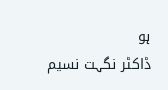ہو
ڈاکٹر نگہت نسیم